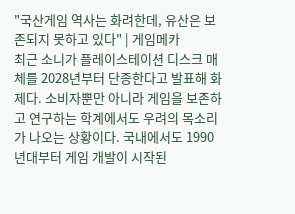"국산게임 역사는 화려한데, 유산은 보존되지 못하고 있다" | 게임메카
최근 소니가 플레이스테이션 디스크 매체를 2028년부터 단종한다고 발표해 화제다. 소비자뿐만 아니라 게임을 보존하고 연구하는 학계에서도 우려의 목소리가 나오는 상황이다. 국내에서도 1990년대부터 게임 개발이 시작된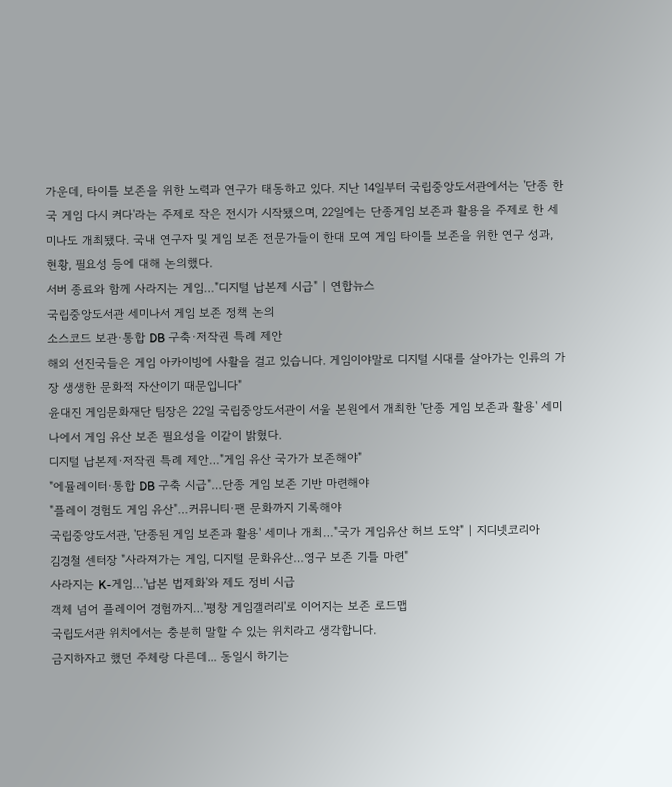가운데, 타이틀 보존을 위한 노력과 연구가 태동하고 있다. 지난 14일부터 국립중앙도서관에서는 '단종 한국 게임 다시 켜다'라는 주제로 작은 전시가 시작됐으며, 22일에는 단종게임 보존과 활용을 주제로 한 세미나도 개최됐다. 국내 연구자 및 게임 보존 전문가들이 한대 모여 게임 타이틀 보존을 위한 연구 성과, 현황, 필요성 등에 대해 논의했다.
서버 종료와 함께 사라지는 게임…"디지털 납본제 시급" | 연합뉴스
국립중앙도서관 세미나서 게임 보존 정책 논의
소스코드 보관·통합 DB 구축·저작권 특례 제안
해외 선진국들은 게임 아카이빙에 사활을 걸고 있습니다. 게임이야말로 디지털 시대를 살아가는 인류의 가장 생생한 문화적 자산이기 때문입니다"
윤대진 게임문화재단 팀장은 22일 국립중앙도서관이 서울 본원에서 개최한 '단종 게임 보존과 활용' 세미나에서 게임 유산 보존 필요성을 이같이 밝혔다.
디지털 납본제·저작권 특례 제안…"게임 유산 국가가 보존해야"
"에뮬레이터·통합 DB 구축 시급"…단종 게임 보존 기반 마련해야
"플레이 경험도 게임 유산"…커뮤니티·팬 문화까지 기록해야
국립중앙도서관, '단종된 게임 보존과 활용' 세미나 개최…"국가 게임유산 허브 도약" | 지디넷코리아
김경철 센터장 "사라져가는 게임, 디지털 문화유산…영구 보존 기틀 마련"
사라지는 K-게임…'납본 법제화'와 제도 정비 시급
객체 넘어 플레이어 경험까지…'평창 게임갤러리'로 이어지는 보존 로드맵
국립도서관 위치에서는 충분히 말할 수 있는 위치라고 생각합니다.
금지하자고 했던 주체랑 다른데... 동일시 하기는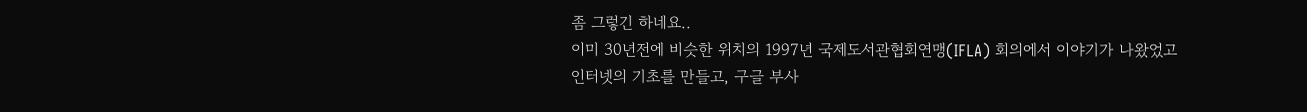좀 그렇긴 하네요..
이미 30년전에 비슷한 위치의 1997년 국제도서관협회연맹(IFLA) 회의에서 이야기가 나왔었고
인터넷의 기초를 만들고, 구글 부사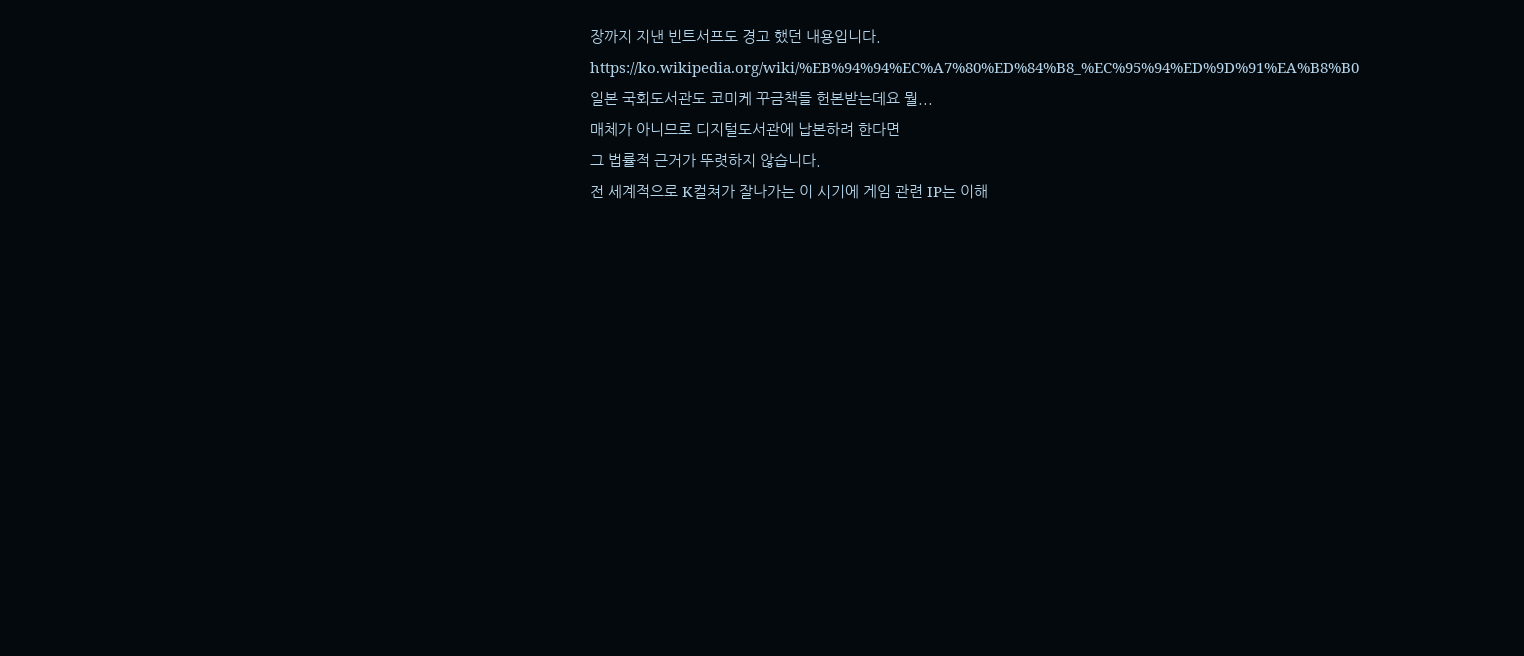장까지 지낸 빈트서프도 경고 했던 내용입니다.
https://ko.wikipedia.org/wiki/%EB%94%94%EC%A7%80%ED%84%B8_%EC%95%94%ED%9D%91%EA%B8%B0
일본 국회도서관도 코미케 꾸금책들 헌본받는데요 뭘...
매체가 아니므로 디지털도서관에 납본하려 한다면
그 법률적 근거가 뚜렷하지 않습니다.
전 세계적으로 K컬쳐가 잘나가는 이 시기에 게임 관련 IP는 이해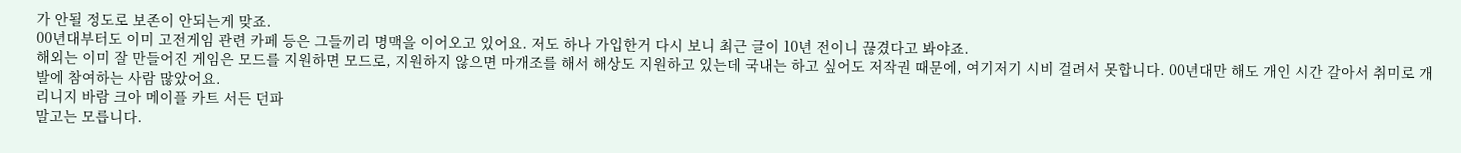가 안될 정도로 보존이 안되는게 맞죠.
00년대부터도 이미 고전게임 관련 카페 등은 그들끼리 명맥을 이어오고 있어요. 저도 하나 가입한거 다시 보니 최근 글이 10년 전이니 끊겼다고 봐야죠.
해외는 이미 잘 만들어진 게임은 모드를 지원하면 모드로, 지원하지 않으면 마개조를 해서 해상도 지원하고 있는데 국내는 하고 싶어도 저작권 때문에, 여기저기 시비 걸려서 못합니다. 00년대만 해도 개인 시간 갈아서 취미로 개발에 참여하는 사람 많았어요.
리니지 바람 크아 메이플 카트 서든 던파
말고는 모릅니다.